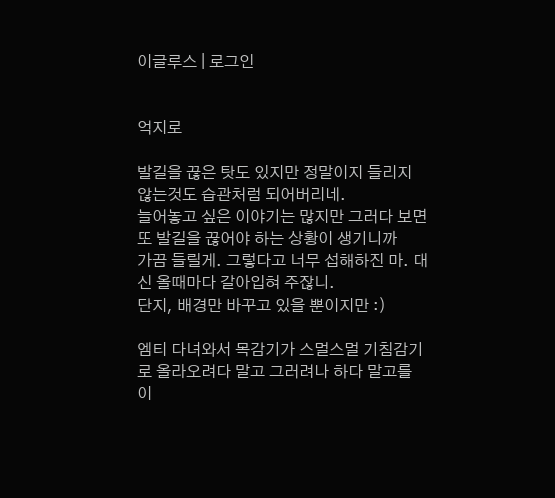이글루스 | 로그인


억지로

발길을 끊은 탓도 있지만 정말이지 들리지 않는것도 습관처럼 되어버리네.
늘어놓고 싶은 이야기는 많지만 그러다 보면 또 발길을 끊어야 하는 상황이 생기니까
가끔 들릴게. 그렇다고 너무 섭해하진 마. 대신 올때마다 갈아입혀 주잖니.
단지, 배경만 바꾸고 있을 뿐이지만 :)

엠티 다녀와서 목감기가 스멀스멀 기침감기로 올라오려다 말고 그러려나 하다 말고를
이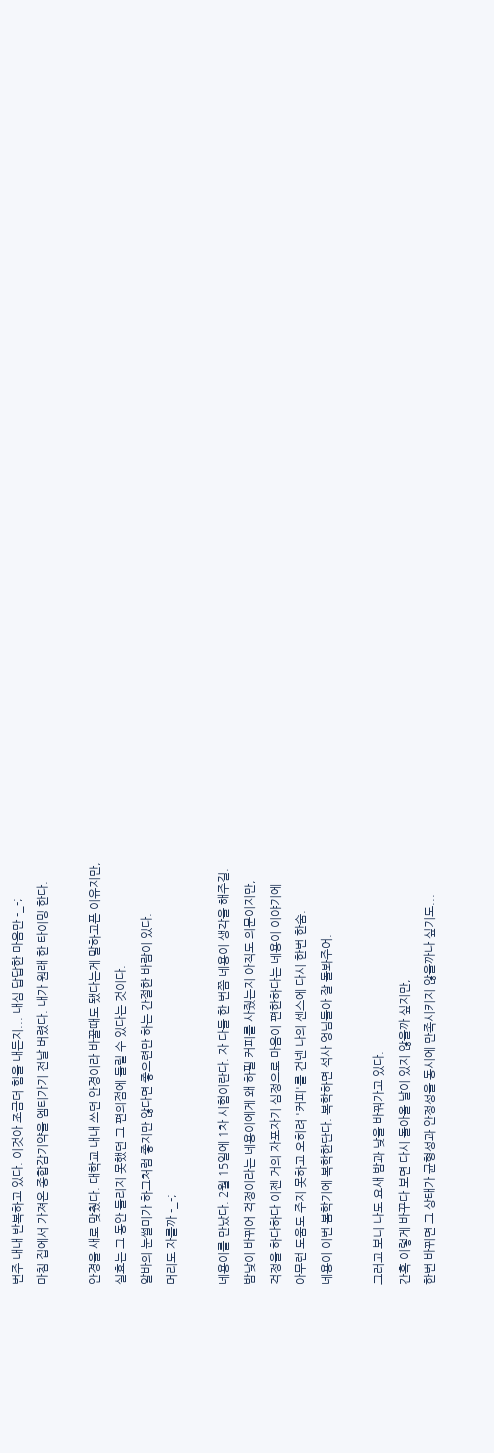번주 내내 반복하고 있다. 이것아 조금더 힘을 내든지... 내심 답답한 마음만 -_-;
마침 집에서 가져온 종합감기약을 엠티가기 전날 버렸다. 내가 원래 한 타이밍 한다.

안경을 새로 맞췄다. 대학교 내내 쓰던 안경이라 바꿀때도 됐다는게 말하고픈 이유지만,
실효는 그 동안 들리지 못했던 그 편의점에 들릴 수 있다는 것이다.
알바의 눈썰미가 하그처럼 좋지만 않다면 좋으련만 하는 간절한 바람이 있다.
머리도 자를까 -_-;

네용이를 만났다. 2월 15일에 1차 시험이란다. 자 다들 한 번쯤 네용이 생각을 해주길.
밤낮이 바뀌어 걱정이라는 네용이에게 왜 하필 커피를 사줬는지 아직도 의문이지만,
걱정을 하다하다 이젠 거의 자포자기 심정으로 마음이 편한하다는 네용이 이야기에
아무런 도움도 주지 못하고 오히려 '커피'를 건넨 나의 센스에 다시 한번 한숨.
네용이 이번 봄학기에 복학한단다. 복학하면 석사 엉님들아 잘 돌봐주어.

그러고 보니 나도 요새 밤과 낮을 바꿔가고 있다.
간혹 이렇게 바꾸다 보면 다시 돌아올 날이 있지 않을까 싶지만,
한번 바뀌면 그 상태가 균형성과 안정성을 동시에 만족시키지 않을까나 싶기도...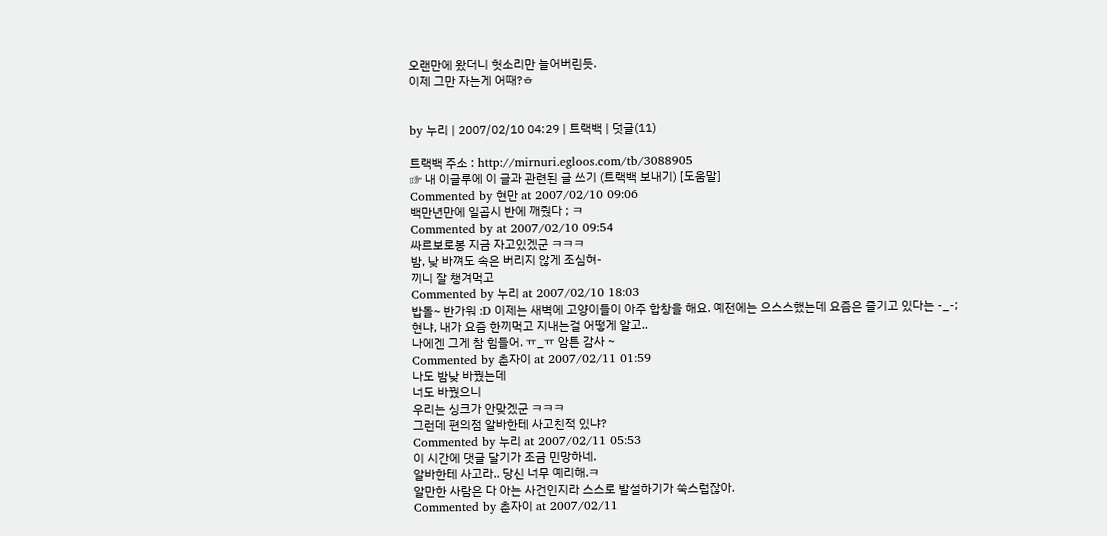오랜만에 왔더니 헛소리만 늘어버린듯.
이제 그만 자는게 어때?ㅎ


by 누리 | 2007/02/10 04:29 | 트랙백 | 덧글(11)

트랙백 주소 : http://mirnuri.egloos.com/tb/3088905
☞ 내 이글루에 이 글과 관련된 글 쓰기 (트랙백 보내기) [도움말]
Commented by 현만 at 2007/02/10 09:06
백만년만에 일곱시 반에 깨줬다 ; ㅋ
Commented by at 2007/02/10 09:54
싸르보로봉 지금 자고있겠군 ㅋㅋㅋ
밤, 낮 바껴도 속은 버리지 않게 조심혀-
끼니 잘 챙겨먹고
Commented by 누리 at 2007/02/10 18:03
밥돌~ 반가워 :D 이제는 새벽에 고양이들이 아주 합창을 해요. 예전에는 으스스했는데 요즘은 즐기고 있다는 -_-;
현냐, 내가 요즘 한끼먹고 지내는걸 어떻게 알고..
나에겐 그게 참 힘들어. ㅠ_ㅠ 암튼 감사 ~
Commented by 춘자이 at 2007/02/11 01:59
나도 밤낮 바꿨는데
너도 바꿨으니
우리는 싱크가 안맞겠군 ㅋㅋㅋ
그런데 편의점 알바한테 사고친적 있냐?
Commented by 누리 at 2007/02/11 05:53
이 시간에 댓글 달기가 조금 민망하네.
알바한테 사고라.. 당신 너무 예리해.ㅋ
알만한 사람은 다 아는 사건인지라 스스로 발설하기가 쑥스럽잖아.
Commented by 춘자이 at 2007/02/11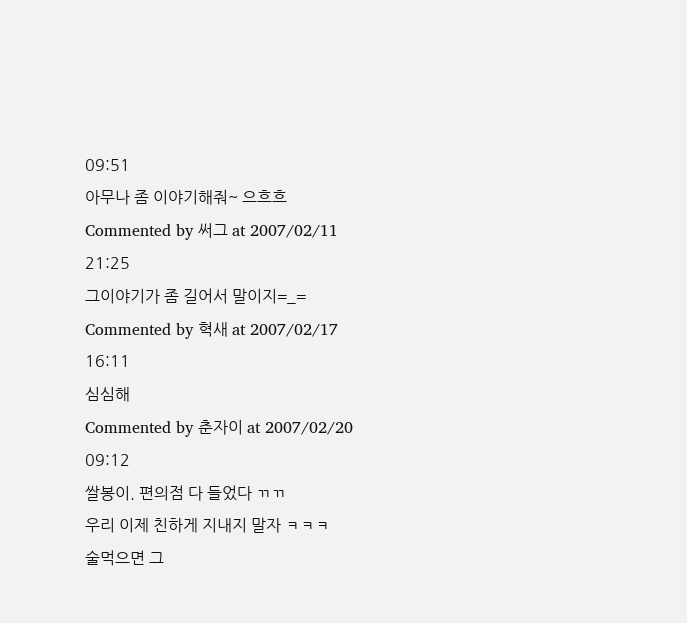09:51
아무나 좀 이야기해줘~ 으흐흐
Commented by 써그 at 2007/02/11 21:25
그이야기가 좀 길어서 말이지=_=
Commented by 혁새 at 2007/02/17 16:11
심심해
Commented by 춘자이 at 2007/02/20 09:12
쌀봉이. 편의점 다 들었다 ㄲㄲ
우리 이제 친하게 지내지 말자 ㅋㅋㅋ
술먹으면 그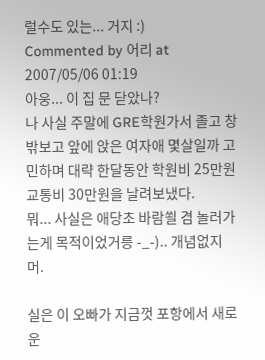럴수도 있는... 거지 :)
Commented by 어리 at 2007/05/06 01:19
아웅... 이 집 문 닫았나?
나 사실 주말에 GRE학원가서 졸고 창밖보고 앞에 앉은 여자애 몇살일까 고민하며 대략 한달동안 학원비 25만원 교통비 30만원을 날려보냈다.
뭐... 사실은 애당초 바람쐴 겸 놀러가는게 목적이었거릉 -_-).. 개념없지 머.

실은 이 오빠가 지금껏 포항에서 새로운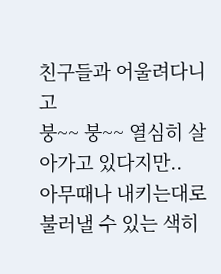친구들과 어울려다니고
붕~~ 붕~~ 열심히 살아가고 있다지만..
아무때나 내키는대로 불러낼 수 있는 색히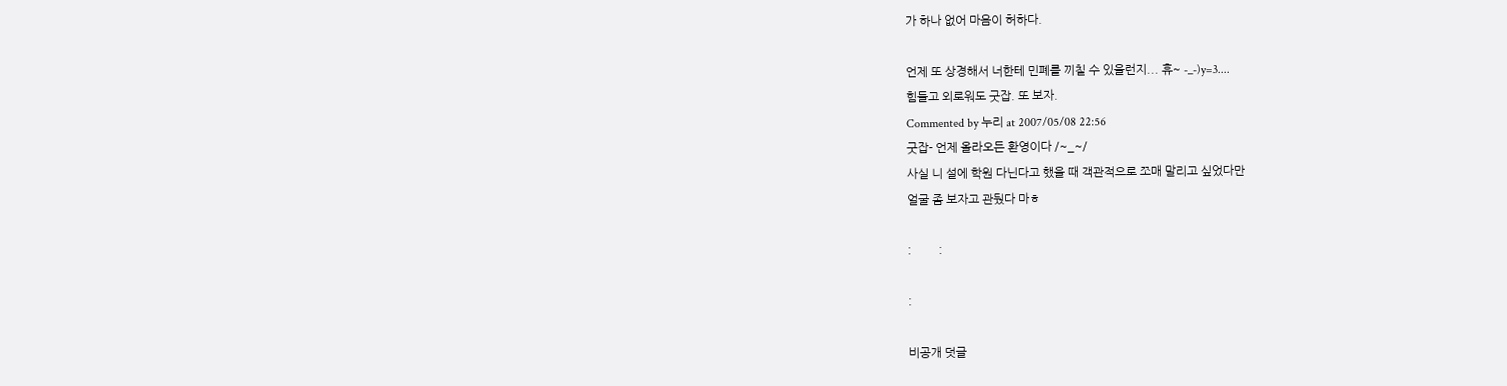가 하나 없어 마음이 허하다.

언제 또 상경해서 너한테 민폐를 끼칠 수 있을런지... 휴~ -_-)y=3....
힘들고 외로워도 굿잡. 또 보자.
Commented by 누리 at 2007/05/08 22:56
굿잡- 언제 올라오든 환영이다 /~_~/
사실 니 설에 학원 다닌다고 했을 때 객관적으로 쪼매 말리고 싶었다만
얼굴 좀 보자고 관뒀다 마ㅎ

:         :

:

비공개 덧글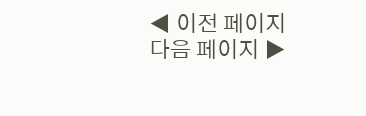◀ 이전 페이지          다음 페이지 ▶